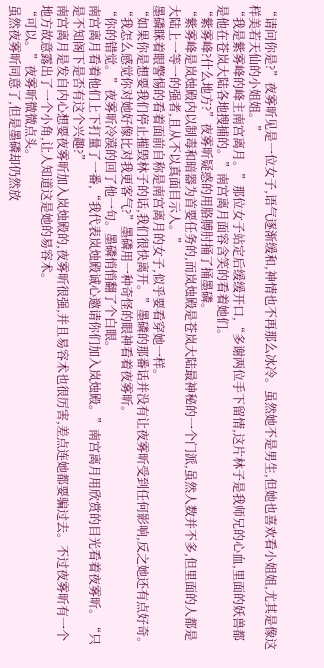“请问你是?”夜雾昕见是一位女子,语气逐渐缓和,神情也不再那么冰冷。虽然她不是男生,但她也喜欢看小姐姐,尤其是像这样美若天仙的小姐姐。”
“我是紫雾峰的峰主南宫离月。”那位女子站定后缓缓开口,“多谢两位手下留情,这片林子是我师兄的心血,里面的妖兽都是他在苍岚大陆各地搜捕的。”南宫离月面容含笑的看着她们。
“紫雾峰?什么地方?”夜雾昕疑惑的用胳膊肘捅了捅墨磷。
“紫雾峰是岚烛殿内以制毒和暗器为首要任务的,而岚烛殿是苍岚大陆最神秘的一个门派,虽然人数并不多,但里面的人都是大陆上一等一的强者,且从不以真面目示人。”
墨磷眯着眼警惕的看着面前自称是南宫离月的女子,似乎要看穿她一样。
“如果你是想要我们停止摧毁林子的话,我们很快离开。”墨磷的那番话并没有让夜雾昕受到任何影响,反之她还有点好奇。
“我怎么感觉你对她好像比对我更客气?”墨磷用一种奇怪的眼神看着夜雾昕。
“你的错觉。”夜雾昕冷漠的回了他一句。墨磷悄悄翻了个白眼。
南宫离月看着他们上下打量了一番,“我代表岚烛殿诚心邀请你们加入岚烛殿。”南宫离月用欣赏的目光看着夜雾昕。“只是不知阁下是否有这个兴趣?”
南宫离月是发自内心想要夜雾昕加入岚烛殿的,夜雾昕很强,并且易容术也很厉害,差点连她都要骗过去。不过夜雾昕有一个地方故意露出了一个小角,让人知道这是她的易容术。
“可以。”夜雾昕微微点头。
虽然夜雾昕同意了,但是墨磷却仍然放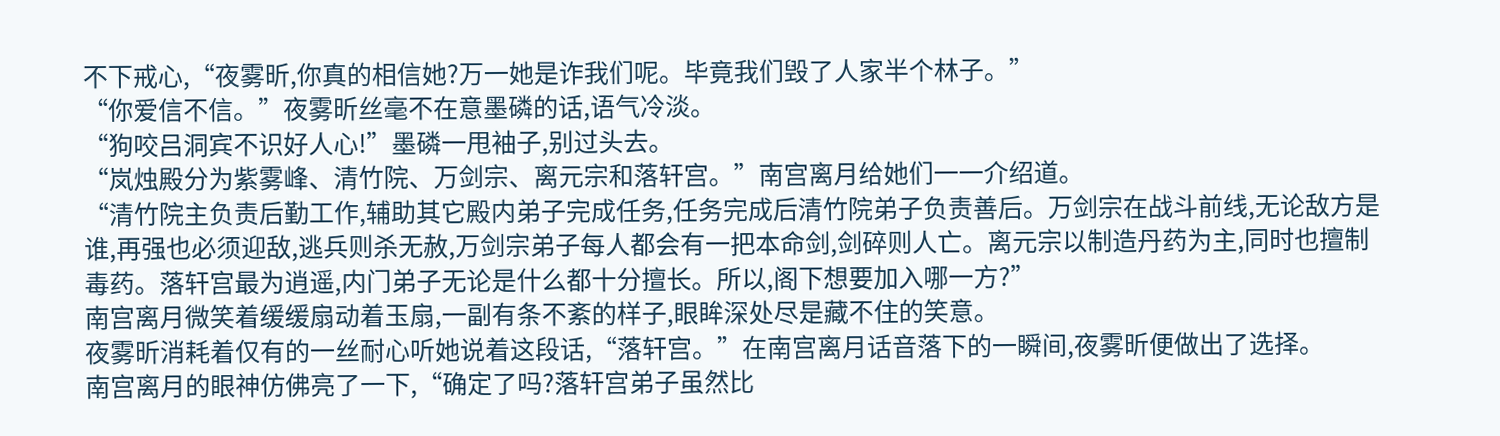不下戒心,“夜雾昕,你真的相信她?万一她是诈我们呢。毕竟我们毁了人家半个林子。”
“你爱信不信。”夜雾昕丝毫不在意墨磷的话,语气冷淡。
“狗咬吕洞宾不识好人心!”墨磷一甩袖子,别过头去。
“岚烛殿分为紫雾峰、清竹院、万剑宗、离元宗和落轩宫。”南宫离月给她们一一介绍道。
“清竹院主负责后勤工作,辅助其它殿内弟子完成任务,任务完成后清竹院弟子负责善后。万剑宗在战斗前线,无论敌方是谁,再强也必须迎敌,逃兵则杀无赦,万剑宗弟子每人都会有一把本命剑,剑碎则人亡。离元宗以制造丹药为主,同时也擅制毒药。落轩宫最为逍遥,内门弟子无论是什么都十分擅长。所以,阁下想要加入哪一方?”
南宫离月微笑着缓缓扇动着玉扇,一副有条不紊的样子,眼眸深处尽是藏不住的笑意。
夜雾昕消耗着仅有的一丝耐心听她说着这段话,“落轩宫。”在南宫离月话音落下的一瞬间,夜雾昕便做出了选择。
南宫离月的眼神仿佛亮了一下,“确定了吗?落轩宫弟子虽然比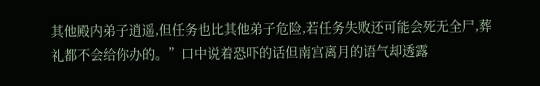其他殿内弟子逍遥,但任务也比其他弟子危险,若任务失败还可能会死无全尸,葬礼都不会给你办的。”口中说着恐吓的话但南宫离月的语气却透露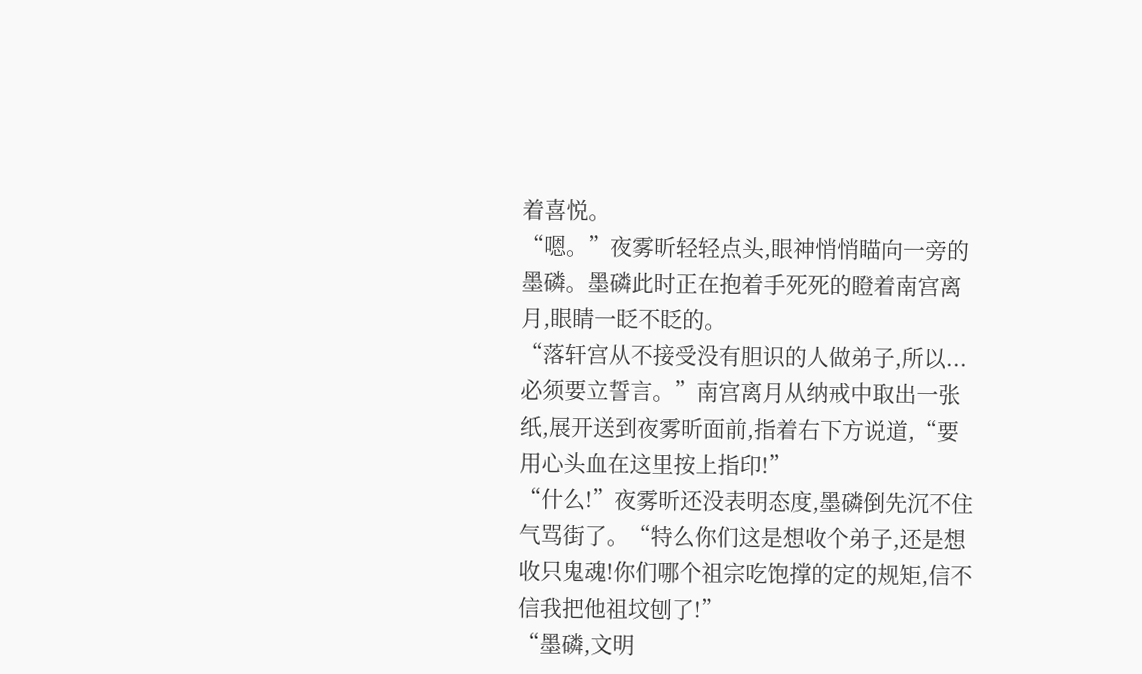着喜悦。
“嗯。”夜雾昕轻轻点头,眼神悄悄瞄向一旁的墨磷。墨磷此时正在抱着手死死的瞪着南宫离月,眼睛一眨不眨的。
“落轩宫从不接受没有胆识的人做弟子,所以...必须要立誓言。”南宫离月从纳戒中取出一张纸,展开送到夜雾昕面前,指着右下方说道,“要用心头血在这里按上指印!”
“什么!”夜雾昕还没表明态度,墨磷倒先沉不住气骂街了。“特么你们这是想收个弟子,还是想收只鬼魂!你们哪个祖宗吃饱撑的定的规矩,信不信我把他祖坟刨了!”
“墨磷,文明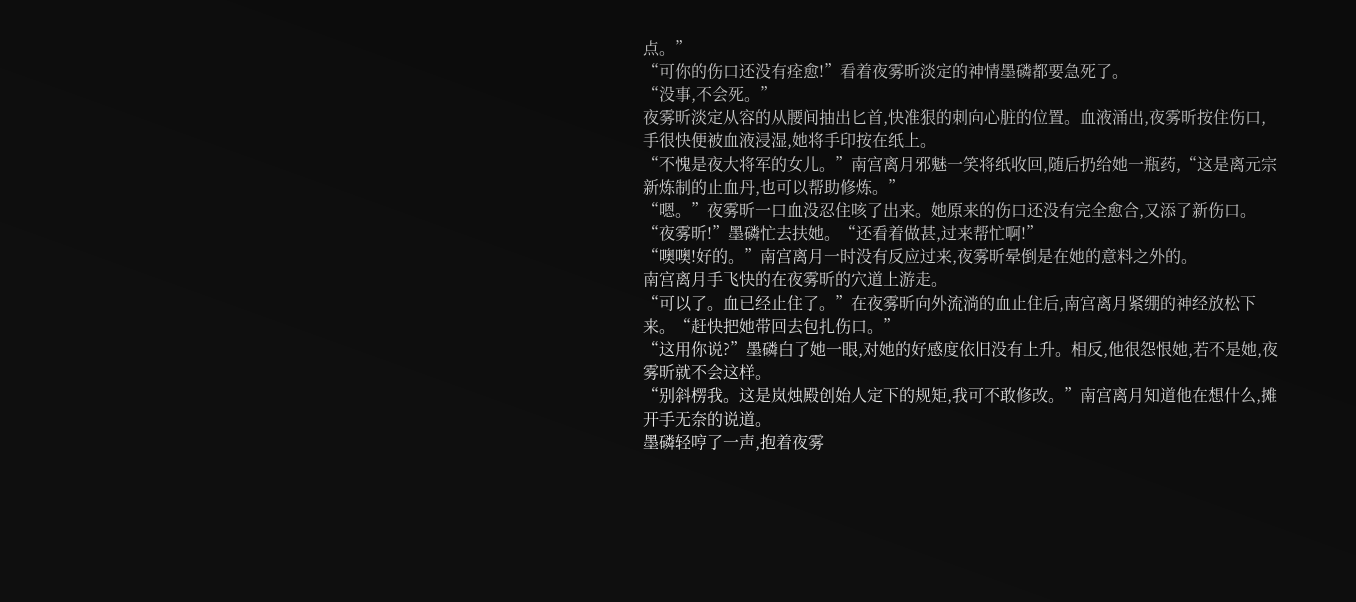点。”
“可你的伤口还没有痊愈!”看着夜雾昕淡定的神情墨磷都要急死了。
“没事,不会死。”
夜雾昕淡定从容的从腰间抽出匕首,快准狠的刺向心脏的位置。血液涌出,夜雾昕按住伤口,手很快便被血液浸湿,她将手印按在纸上。
“不愧是夜大将军的女儿。”南宫离月邪魅一笑将纸收回,随后扔给她一瓶药,“这是离元宗新炼制的止血丹,也可以帮助修炼。”
“嗯。”夜雾昕一口血没忍住咳了出来。她原来的伤口还没有完全愈合,又添了新伤口。
“夜雾昕!”墨磷忙去扶她。“还看着做甚,过来帮忙啊!”
“噢噢!好的。”南宫离月一时没有反应过来,夜雾昕晕倒是在她的意料之外的。
南宫离月手飞快的在夜雾昕的穴道上游走。
“可以了。血已经止住了。”在夜雾昕向外流淌的血止住后,南宫离月紧绷的神经放松下来。“赶快把她带回去包扎伤口。”
“这用你说?”墨磷白了她一眼,对她的好感度依旧没有上升。相反,他很怨恨她,若不是她,夜雾昕就不会这样。
“别斜楞我。这是岚烛殿创始人定下的规矩,我可不敢修改。”南宫离月知道他在想什么,摊开手无奈的说道。
墨磷轻哼了一声,抱着夜雾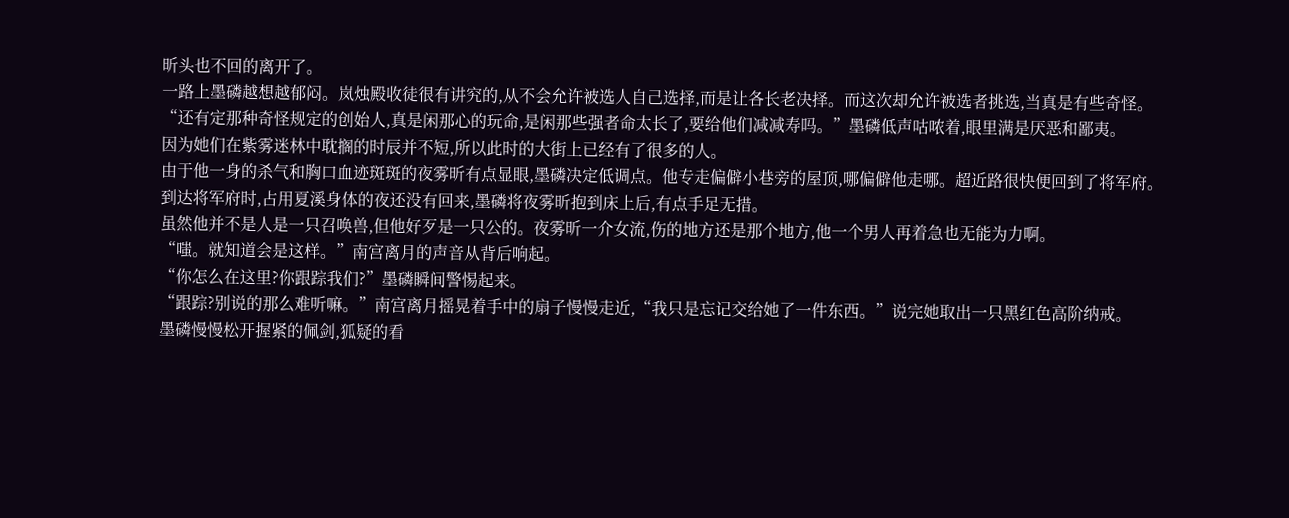昕头也不回的离开了。
一路上墨磷越想越郁闷。岚烛殿收徒很有讲究的,从不会允许被选人自己选择,而是让各长老决择。而这次却允许被选者挑选,当真是有些奇怪。
“还有定那种奇怪规定的创始人,真是闲那心的玩命,是闲那些强者命太长了,要给他们减减寿吗。”墨磷低声咕哝着,眼里满是厌恶和鄙夷。
因为她们在紫雾迷林中耽搁的时辰并不短,所以此时的大街上已经有了很多的人。
由于他一身的杀气和胸口血迹斑斑的夜雾昕有点显眼,墨磷决定低调点。他专走偏僻小巷旁的屋顶,哪偏僻他走哪。超近路很快便回到了将军府。
到达将军府时,占用夏溪身体的夜还没有回来,墨磷将夜雾昕抱到床上后,有点手足无措。
虽然他并不是人是一只召唤兽,但他好歹是一只公的。夜雾昕一介女流,伤的地方还是那个地方,他一个男人再着急也无能为力啊。
“嗤。就知道会是这样。”南宫离月的声音从背后响起。
“你怎么在这里?你跟踪我们?”墨磷瞬间警惕起来。
“跟踪?别说的那么难听嘛。”南宫离月摇晃着手中的扇子慢慢走近,“我只是忘记交给她了一件东西。”说完她取出一只黑红色高阶纳戒。
墨磷慢慢松开握紧的佩剑,狐疑的看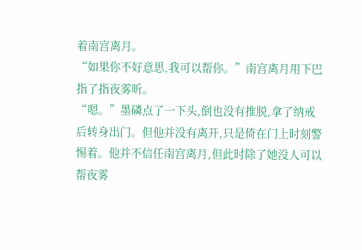着南宫离月。
“如果你不好意思,我可以帮你。”南宫离月用下巴指了指夜雾昕。
“嗯。”墨磷点了一下头,倒也没有推脱,拿了纳戒后转身出门。但他并没有离开,只是倚在门上时刻警惕着。他并不信任南宫离月,但此时除了她没人可以帮夜雾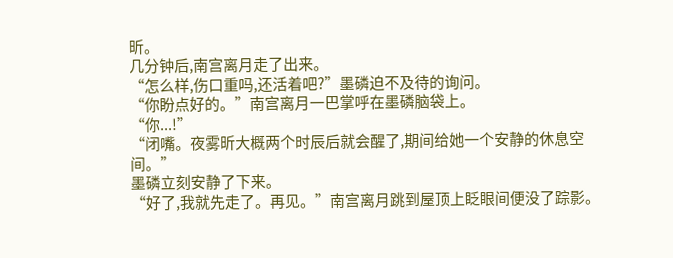昕。
几分钟后,南宫离月走了出来。
“怎么样,伤口重吗,还活着吧?”墨磷迫不及待的询问。
“你盼点好的。”南宫离月一巴掌呼在墨磷脑袋上。
“你...!”
“闭嘴。夜雾昕大概两个时辰后就会醒了,期间给她一个安静的休息空间。”
墨磷立刻安静了下来。
“好了,我就先走了。再见。”南宫离月跳到屋顶上眨眼间便没了踪影。